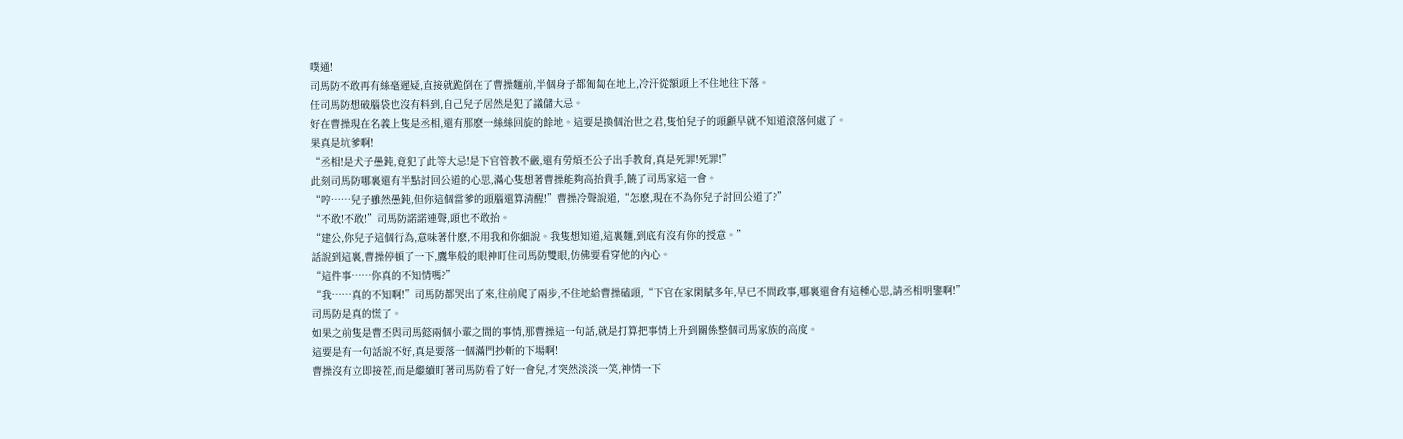噗通!
司馬防不敢再有絲毫遲疑,直接就跪倒在了曹操麵前,半個身子都匍匐在地上,冷汗從額頭上不住地往下落。
任司馬防想破腦袋也沒有料到,自己兒子居然是犯了議儲大忌。
好在曹操現在名義上隻是丞相,還有那麽一絲絲回旋的餘地。這要是換個治世之君,隻怕兒子的頭顱早就不知道滾落何處了。
果真是坑爹啊!
“丞相!是犬子愚鈍,竟犯了此等大忌!是下官管教不嚴,還有勞煩丕公子出手教育,真是死罪!死罪!”
此刻司馬防哪裏還有半點討回公道的心思,滿心隻想著曹操能夠高抬貴手,饒了司馬家這一會。
“哼……兒子雖然愚鈍,但你這個當爹的頭腦還算清醒!”曹操冷聲說道,“怎麽,現在不為你兒子討回公道了?”
“不敢!不敢!”司馬防諾諾連聲,頭也不敢抬。
“建公,你兒子這個行為,意味著什麽,不用我和你細說。我隻想知道,這裏麵,到底有沒有你的授意。”
話說到這裏,曹操停頓了一下,鷹隼般的眼神盯住司馬防雙眼,仿佛要看穿他的內心。
“這件事……你真的不知情嗎?”
“我……真的不知啊!”司馬防都哭出了來,往前爬了兩步,不住地給曹操磕頭,“下官在家閑賦多年,早已不問政事,哪裏還會有這種心思,請丞相明鑒啊!”
司馬防是真的慌了。
如果之前隻是曹丕與司馬懿兩個小輩之間的事情,那曹操這一句話,就是打算把事情上升到關係整個司馬家族的高度。
這要是有一句話說不好,真是要落一個滿門抄斬的下場啊!
曹操沒有立即接茬,而是繼續盯著司馬防看了好一會兒,才突然淡淡一笑,神情一下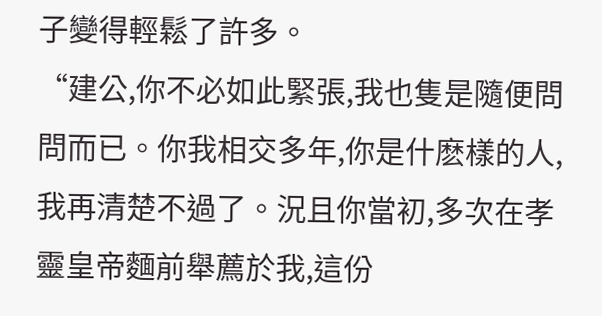子變得輕鬆了許多。
“建公,你不必如此緊張,我也隻是隨便問問而已。你我相交多年,你是什麽樣的人,我再清楚不過了。況且你當初,多次在孝靈皇帝麵前舉薦於我,這份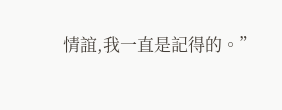情誼,我一直是記得的。”